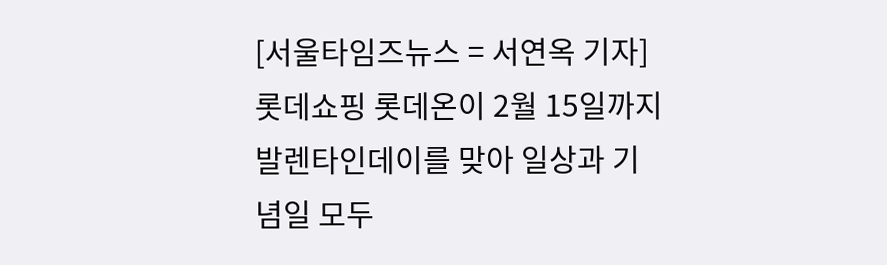[서울타임즈뉴스 = 서연옥 기자] 롯데쇼핑 롯데온이 2월 15일까지 발렌타인데이를 맞아 일상과 기념일 모두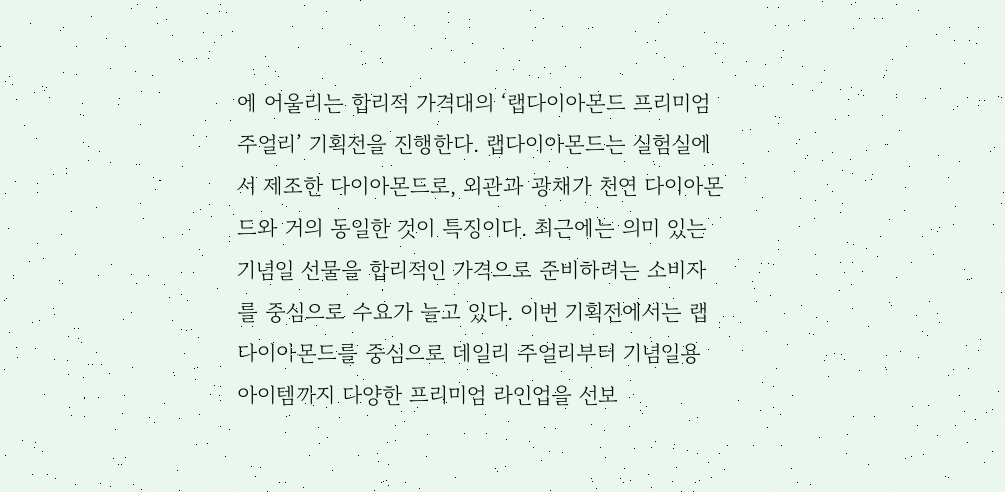에 어울리는 합리적 가격대의 ‘랩다이아몬드 프리미엄 주얼리’ 기획전을 진행한다. 랩다이아몬드는 실험실에서 제조한 다이아몬드로, 외관과 광채가 천연 다이아몬드와 거의 동일한 것이 특징이다. 최근에는 의미 있는 기념일 선물을 합리적인 가격으로 준비하려는 소비자를 중심으로 수요가 늘고 있다. 이번 기획전에서는 랩다이아몬드를 중심으로 데일리 주얼리부터 기념일용 아이템까지 다양한 프리미엄 라인업을 선보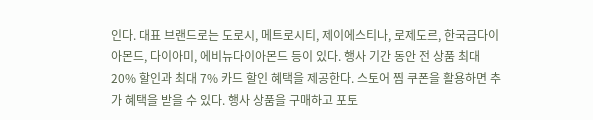인다. 대표 브랜드로는 도로시, 메트로시티, 제이에스티나, 로제도르, 한국금다이아몬드, 다이아미, 에비뉴다이아몬드 등이 있다. 행사 기간 동안 전 상품 최대 20% 할인과 최대 7% 카드 할인 혜택을 제공한다. 스토어 찜 쿠폰을 활용하면 추가 혜택을 받을 수 있다. 행사 상품을 구매하고 포토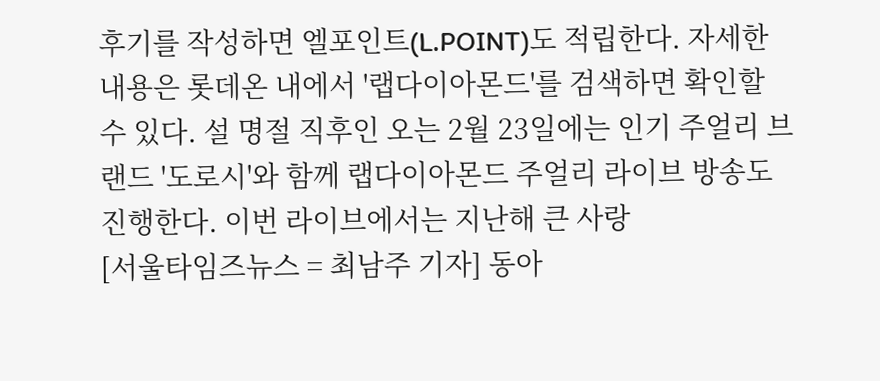후기를 작성하면 엘포인트(L.POINT)도 적립한다. 자세한 내용은 롯데온 내에서 '랩다이아몬드'를 검색하면 확인할 수 있다. 설 명절 직후인 오는 2월 23일에는 인기 주얼리 브랜드 '도로시'와 함께 랩다이아몬드 주얼리 라이브 방송도 진행한다. 이번 라이브에서는 지난해 큰 사랑
[서울타임즈뉴스 = 최남주 기자] 동아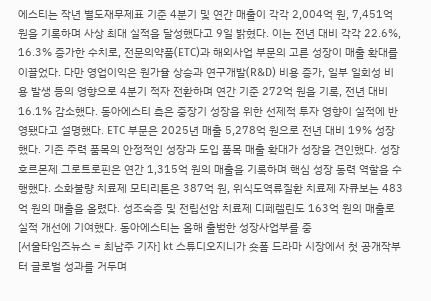에스티는 작년 별도재무제표 기준 4분기 및 연간 매출이 각각 2,004억 원, 7,451억 원을 기록하며 사상 최대 실적을 달성했다고 9일 밝혔다. 이는 전년 대비 각각 22.6%, 16.3% 증가한 수치로, 전문의약품(ETC)과 해외사업 부문의 고른 성장이 매출 확대를 이끌었다. 다만 영업이익은 원가율 상승과 연구개발(R&D) 비용 증가, 일부 일회성 비용 발생 등의 영향으로 4분기 적자 전환하며 연간 기준 272억 원을 기록, 전년 대비 16.1% 감소했다. 동아에스티 측은 중장기 성장을 위한 선제적 투자 영향이 실적에 반영됐다고 설명했다. ETC 부문은 2025년 매출 5,278억 원으로 전년 대비 19% 성장했다. 기존 주력 품목의 안정적인 성장과 도입 품목 매출 확대가 성장을 견인했다. 성장호르몬제 그로트로핀은 연간 1,315억 원의 매출을 기록하며 핵심 성장 동력 역할을 수행했다. 소화불량 치료제 모티리톤은 387억 원, 위식도역류질환 치료제 자큐보는 483억 원의 매출을 올렸다. 성조숙증 및 전립선암 치료제 디페렐린도 163억 원의 매출로 실적 개선에 기여했다. 동아에스티는 올해 출범한 성장사업부를 중
[서울타임즈뉴스 = 최남주 기자] kt 스튜디오지니가 숏폼 드라마 시장에서 첫 공개작부터 글로벌 성과를 거두며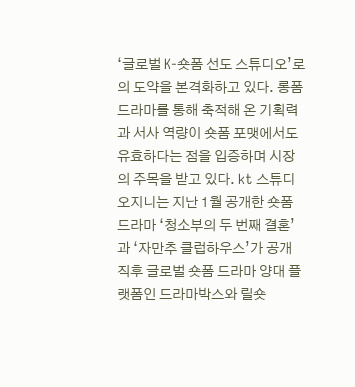‘글로벌 K-숏폼 선도 스튜디오’로의 도약을 본격화하고 있다. 롱폼 드라마를 통해 축적해 온 기획력과 서사 역량이 숏폼 포맷에서도 유효하다는 점을 입증하며 시장의 주목을 받고 있다. kt 스튜디오지니는 지난 1월 공개한 숏폼 드라마 ‘청소부의 두 번째 결혼’과 ‘자만추 클럽하우스’가 공개 직후 글로벌 숏폼 드라마 양대 플랫폼인 드라마박스와 릴숏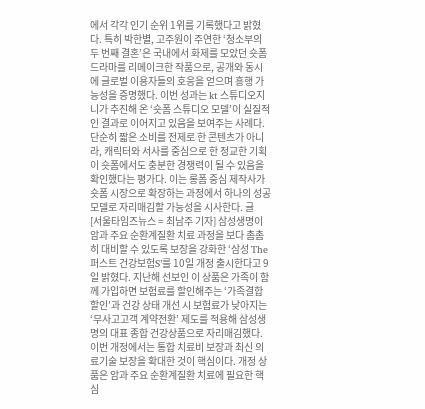에서 각각 인기 순위 1위를 기록했다고 밝혔다. 특히 박한별, 고주원이 주연한 ‘청소부의 두 번째 결혼’은 국내에서 화제를 모았던 숏폼 드라마를 리메이크한 작품으로, 공개와 동시에 글로벌 이용자들의 호응을 얻으며 흥행 가능성을 증명했다. 이번 성과는 kt 스튜디오지니가 추진해 온 ‘숏폼 스튜디오 모델’이 실질적인 결과로 이어지고 있음을 보여주는 사례다. 단순히 짧은 소비를 전제로 한 콘텐츠가 아니라, 캐릭터와 서사를 중심으로 한 정교한 기획이 숏폼에서도 충분한 경쟁력이 될 수 있음을 확인했다는 평가다. 이는 롱폼 중심 제작사가 숏폼 시장으로 확장하는 과정에서 하나의 성공 모델로 자리매김할 가능성을 시사한다. 글
[서울타임즈뉴스 = 최남주 기자] 삼성생명이 암과 주요 순환계질환 치료 과정을 보다 촘촘히 대비할 수 있도록 보장을 강화한 ‘삼성 The퍼스트 건강보험S’를 10일 개정 출시한다고 9일 밝혔다. 지난해 선보인 이 상품은 가족이 함께 가입하면 보험료를 할인해주는 ‘가족결합할인’과 건강 상태 개선 시 보험료가 낮아지는 ‘무사고고객 계약전환’ 제도를 적용해 삼성생명의 대표 종합 건강상품으로 자리매김했다. 이번 개정에서는 통합 치료비 보장과 최신 의료기술 보장을 확대한 것이 핵심이다. 개정 상품은 암과 주요 순환계질환 치료에 필요한 핵심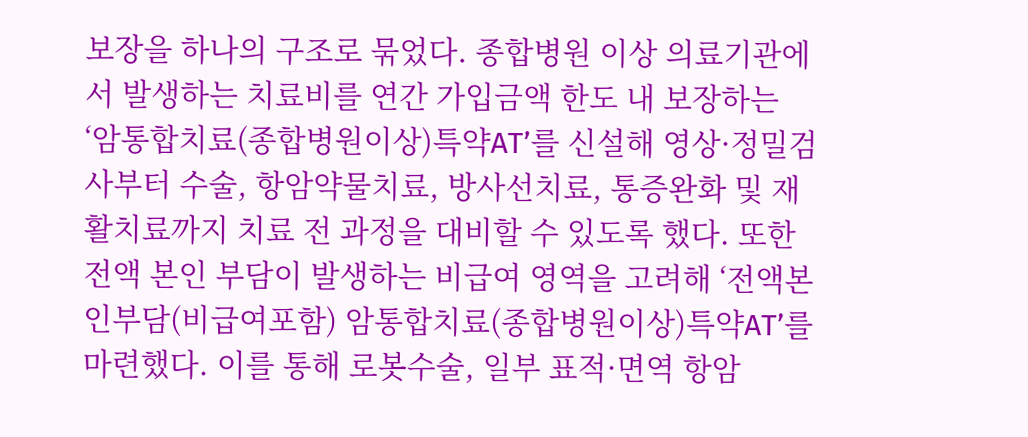보장을 하나의 구조로 묶었다. 종합병원 이상 의료기관에서 발생하는 치료비를 연간 가입금액 한도 내 보장하는 ‘암통합치료(종합병원이상)특약AT’를 신설해 영상·정밀검사부터 수술, 항암약물치료, 방사선치료, 통증완화 및 재활치료까지 치료 전 과정을 대비할 수 있도록 했다. 또한 전액 본인 부담이 발생하는 비급여 영역을 고려해 ‘전액본인부담(비급여포함) 암통합치료(종합병원이상)특약AT’를 마련했다. 이를 통해 로봇수술, 일부 표적·면역 항암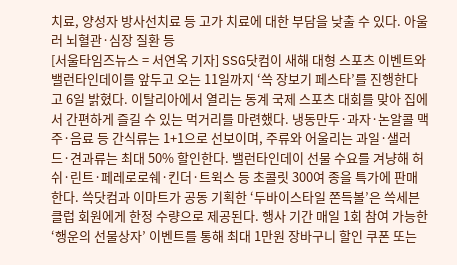치료, 양성자 방사선치료 등 고가 치료에 대한 부담을 낮출 수 있다. 아울러 뇌혈관·심장 질환 등
[서울타임즈뉴스 = 서연옥 기자] SSG닷컴이 새해 대형 스포츠 이벤트와 밸런타인데이를 앞두고 오는 11일까지 ‘쓱 장보기 페스타’를 진행한다고 6일 밝혔다. 이탈리아에서 열리는 동계 국제 스포츠 대회를 맞아 집에서 간편하게 즐길 수 있는 먹거리를 마련했다. 냉동만두·과자·논알콜 맥주·음료 등 간식류는 1+1으로 선보이며, 주류와 어울리는 과일·샐러드·견과류는 최대 50% 할인한다. 밸런타인데이 선물 수요를 겨냥해 허쉬·린트·페레로로쉐·킨더·트윅스 등 초콜릿 300여 종을 특가에 판매한다. 쓱닷컴과 이마트가 공동 기획한 ‘두바이스타일 쫀득볼’은 쓱세븐클럽 회원에게 한정 수량으로 제공된다. 행사 기간 매일 1회 참여 가능한 ‘행운의 선물상자’ 이벤트를 통해 최대 1만원 장바구니 할인 쿠폰 또는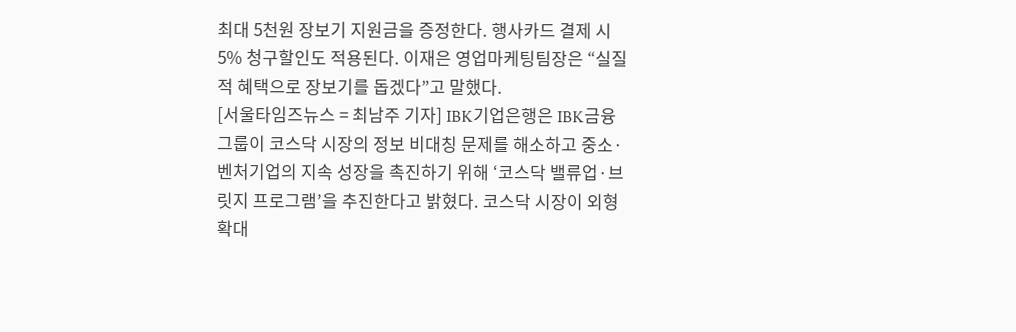최대 5천원 장보기 지원금을 증정한다. 행사카드 결제 시 5% 청구할인도 적용된다. 이재은 영업마케팅팀장은 “실질적 혜택으로 장보기를 돕겠다”고 말했다.
[서울타임즈뉴스 = 최남주 기자] IBK기업은행은 IBK금융그룹이 코스닥 시장의 정보 비대칭 문제를 해소하고 중소·벤처기업의 지속 성장을 촉진하기 위해 ‘코스닥 밸류업·브릿지 프로그램’을 추진한다고 밝혔다. 코스닥 시장이 외형 확대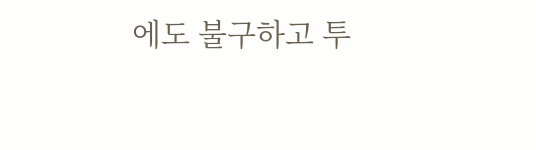에도 불구하고 투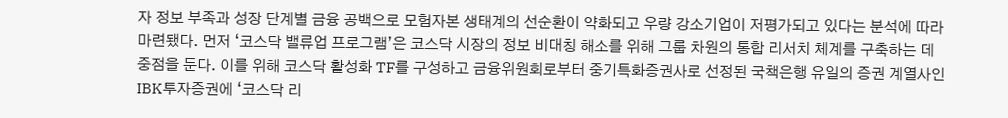자 정보 부족과 성장 단계별 금융 공백으로 모험자본 생태계의 선순환이 약화되고 우량 강소기업이 저평가되고 있다는 분석에 따라 마련됐다. 먼저 ‘코스닥 밸류업 프로그램’은 코스닥 시장의 정보 비대칭 해소를 위해 그룹 차원의 통합 리서치 체계를 구축하는 데 중점을 둔다. 이를 위해 코스닥 활성화 TF를 구성하고 금융위원회로부터 중기특화증권사로 선정된 국책은행 유일의 증권 계열사인 IBK투자증권에 ‘코스닥 리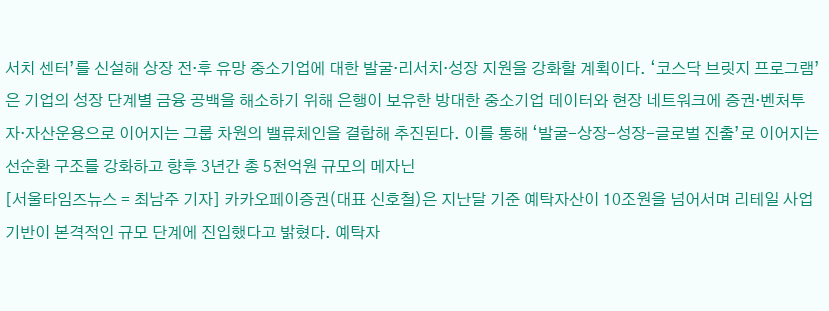서치 센터’를 신설해 상장 전·후 유망 중소기업에 대한 발굴·리서치·성장 지원을 강화할 계획이다. ‘코스닥 브릿지 프로그램’은 기업의 성장 단계별 금융 공백을 해소하기 위해 은행이 보유한 방대한 중소기업 데이터와 현장 네트워크에 증권·벤처투자·자산운용으로 이어지는 그룹 차원의 밸류체인을 결합해 추진된다. 이를 통해 ‘발굴-상장-성장-글로벌 진출’로 이어지는 선순환 구조를 강화하고 향후 3년간 총 5천억원 규모의 메자닌
[서울타임즈뉴스 = 최남주 기자] 카카오페이증권(대표 신호철)은 지난달 기준 예탁자산이 10조원을 넘어서며 리테일 사업 기반이 본격적인 규모 단계에 진입했다고 밝혔다. 예탁자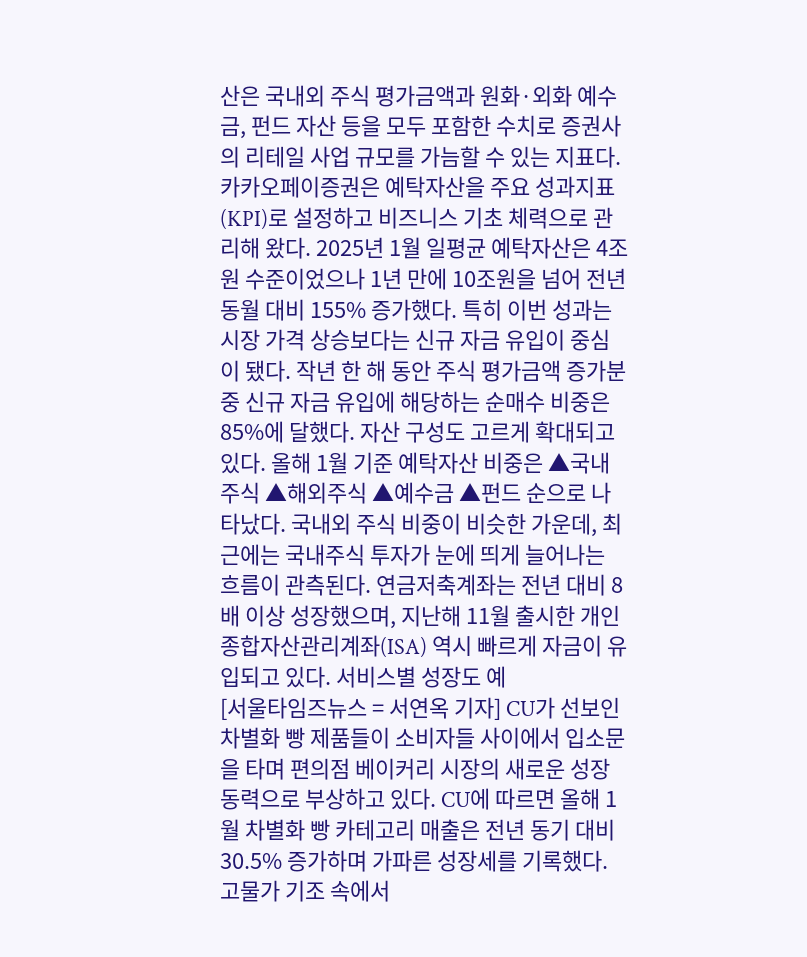산은 국내외 주식 평가금액과 원화·외화 예수금, 펀드 자산 등을 모두 포함한 수치로 증권사의 리테일 사업 규모를 가늠할 수 있는 지표다. 카카오페이증권은 예탁자산을 주요 성과지표(KPI)로 설정하고 비즈니스 기초 체력으로 관리해 왔다. 2025년 1월 일평균 예탁자산은 4조원 수준이었으나 1년 만에 10조원을 넘어 전년 동월 대비 155% 증가했다. 특히 이번 성과는 시장 가격 상승보다는 신규 자금 유입이 중심이 됐다. 작년 한 해 동안 주식 평가금액 증가분 중 신규 자금 유입에 해당하는 순매수 비중은 85%에 달했다. 자산 구성도 고르게 확대되고 있다. 올해 1월 기준 예탁자산 비중은 ▲국내주식 ▲해외주식 ▲예수금 ▲펀드 순으로 나타났다. 국내외 주식 비중이 비슷한 가운데, 최근에는 국내주식 투자가 눈에 띄게 늘어나는 흐름이 관측된다. 연금저축계좌는 전년 대비 8배 이상 성장했으며, 지난해 11월 출시한 개인종합자산관리계좌(ISA) 역시 빠르게 자금이 유입되고 있다. 서비스별 성장도 예
[서울타임즈뉴스 = 서연옥 기자] CU가 선보인 차별화 빵 제품들이 소비자들 사이에서 입소문을 타며 편의점 베이커리 시장의 새로운 성장 동력으로 부상하고 있다. CU에 따르면 올해 1월 차별화 빵 카테고리 매출은 전년 동기 대비 30.5% 증가하며 가파른 성장세를 기록했다. 고물가 기조 속에서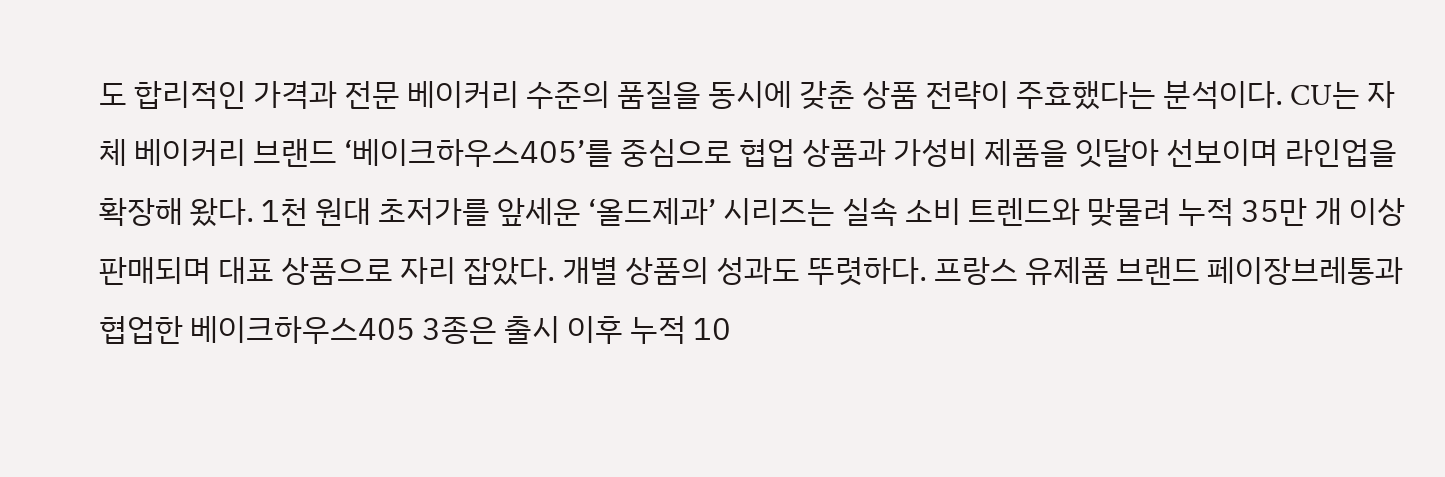도 합리적인 가격과 전문 베이커리 수준의 품질을 동시에 갖춘 상품 전략이 주효했다는 분석이다. CU는 자체 베이커리 브랜드 ‘베이크하우스405’를 중심으로 협업 상품과 가성비 제품을 잇달아 선보이며 라인업을 확장해 왔다. 1천 원대 초저가를 앞세운 ‘올드제과’ 시리즈는 실속 소비 트렌드와 맞물려 누적 35만 개 이상 판매되며 대표 상품으로 자리 잡았다. 개별 상품의 성과도 뚜렷하다. 프랑스 유제품 브랜드 페이장브레통과 협업한 베이크하우스405 3종은 출시 이후 누적 10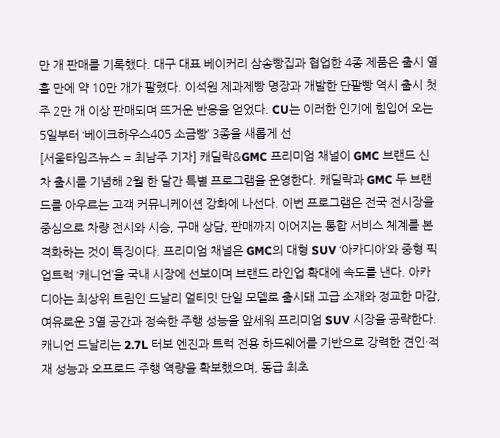만 개 판매를 기록했다. 대구 대표 베이커리 삼송빵집과 협업한 4종 제품은 출시 열흘 만에 약 10만 개가 팔렸다. 이석원 제과제빵 명장과 개발한 단팥빵 역시 출시 첫 주 2만 개 이상 판매되며 뜨거운 반응을 얻었다. CU는 이러한 인기에 힘입어 오는 5일부터 ‘베이크하우스405 소금빵’ 3종을 새롭게 선
[서울타임즈뉴스 = 최남주 기자] 캐딜락&GMC 프리미엄 채널이 GMC 브랜드 신차 출시를 기념해 2월 한 달간 특별 프로그램을 운영한다. 캐딜락과 GMC 두 브랜드를 아우르는 고객 커뮤니케이션 강화에 나선다. 이번 프로그램은 전국 전시장을 중심으로 차량 전시와 시승, 구매 상담, 판매까지 이어지는 통합 서비스 체계를 본격화하는 것이 특징이다. 프리미엄 채널은 GMC의 대형 SUV ‘아카디아’와 중형 픽업트럭 ‘캐니언’을 국내 시장에 선보이며 브랜드 라인업 확대에 속도를 낸다. 아카디아는 최상위 트림인 드날리 얼티밋 단일 모델로 출시돼 고급 소재와 정교한 마감, 여유로운 3열 공간과 정숙한 주행 성능을 앞세워 프리미엄 SUV 시장을 공략한다. 캐니언 드날리는 2.7L 터보 엔진과 트럭 전용 하드웨어를 기반으로 강력한 견인·적재 성능과 오프로드 주행 역량을 확보했으며, 동급 최초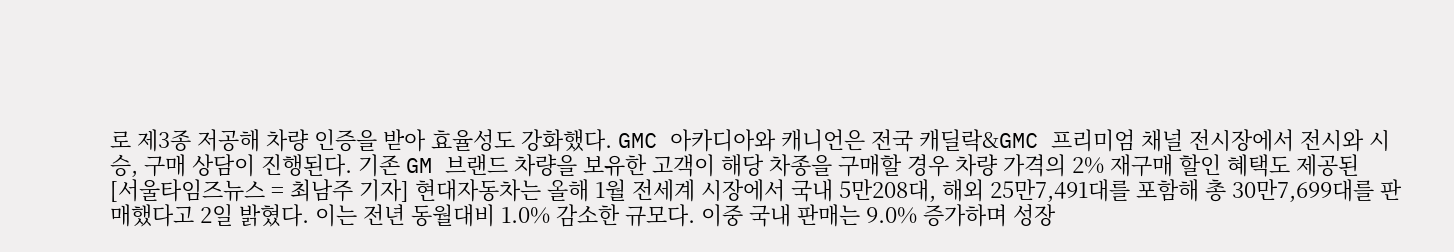로 제3종 저공해 차량 인증을 받아 효율성도 강화했다. GMC 아카디아와 캐니언은 전국 캐딜락&GMC 프리미엄 채널 전시장에서 전시와 시승, 구매 상담이 진행된다. 기존 GM 브랜드 차량을 보유한 고객이 해당 차종을 구매할 경우 차량 가격의 2% 재구매 할인 혜택도 제공된
[서울타임즈뉴스 = 최남주 기자] 현대자동차는 올해 1월 전세계 시장에서 국내 5만208대, 해외 25만7,491대를 포함해 총 30만7,699대를 판매했다고 2일 밝혔다. 이는 전년 동월대비 1.0% 감소한 규모다. 이중 국내 판매는 9.0% 증가하며 성장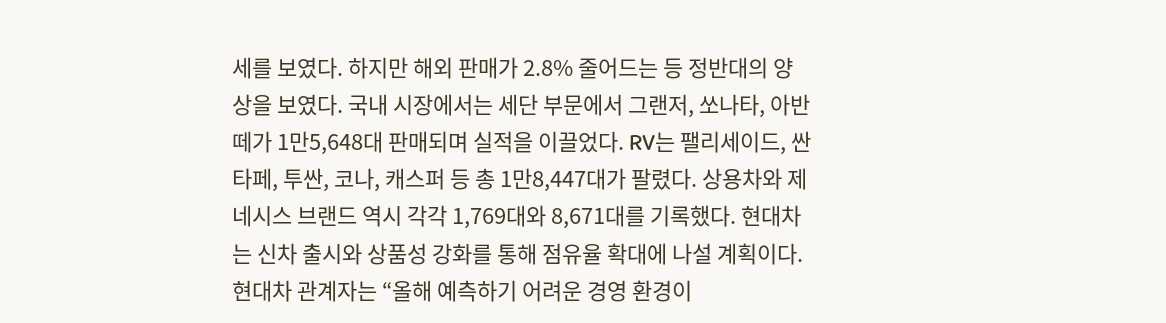세를 보였다. 하지만 해외 판매가 2.8% 줄어드는 등 정반대의 양상을 보였다. 국내 시장에서는 세단 부문에서 그랜저, 쏘나타, 아반떼가 1만5,648대 판매되며 실적을 이끌었다. RV는 팰리세이드, 싼타페, 투싼, 코나, 캐스퍼 등 총 1만8,447대가 팔렸다. 상용차와 제네시스 브랜드 역시 각각 1,769대와 8,671대를 기록했다. 현대차는 신차 출시와 상품성 강화를 통해 점유율 확대에 나설 계획이다. 현대차 관계자는 “올해 예측하기 어려운 경영 환경이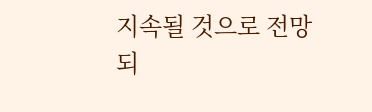지속될 것으로 전망되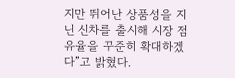지만 뛰어난 상품성을 지닌 신차를 출시해 시장 점유율을 꾸준히 확대하겠다”고 밝혔다.